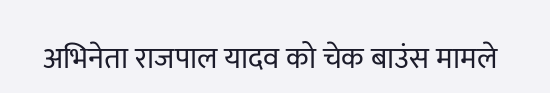अभिनेता राजपाल यादव को चेक बाउंस मामले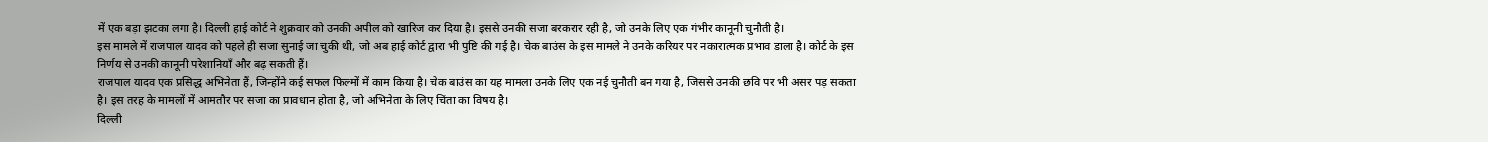में एक बड़ा झटका लगा है। दिल्ली हाई कोर्ट ने शुक्रवार को उनकी अपील को खारिज कर दिया है। इससे उनकी सजा बरकरार रही है, जो उनके लिए एक गंभीर कानूनी चुनौती है।
इस मामले में राजपाल यादव को पहले ही सजा सुनाई जा चुकी थी, जो अब हाई कोर्ट द्वारा भी पुष्टि की गई है। चेक बाउंस के इस मामले ने उनके करियर पर नकारात्मक प्रभाव डाला है। कोर्ट के इस निर्णय से उनकी कानूनी परेशानियाँ और बढ़ सकती हैं।
राजपाल यादव एक प्रसिद्ध अभिनेता हैं, जिन्होंने कई सफल फिल्मों में काम किया है। चेक बाउंस का यह मामला उनके लिए एक नई चुनौती बन गया है, जिससे उनकी छवि पर भी असर पड़ सकता है। इस तरह के मामलों में आमतौर पर सजा का प्रावधान होता है, जो अभिनेता के लिए चिंता का विषय है।
दिल्ली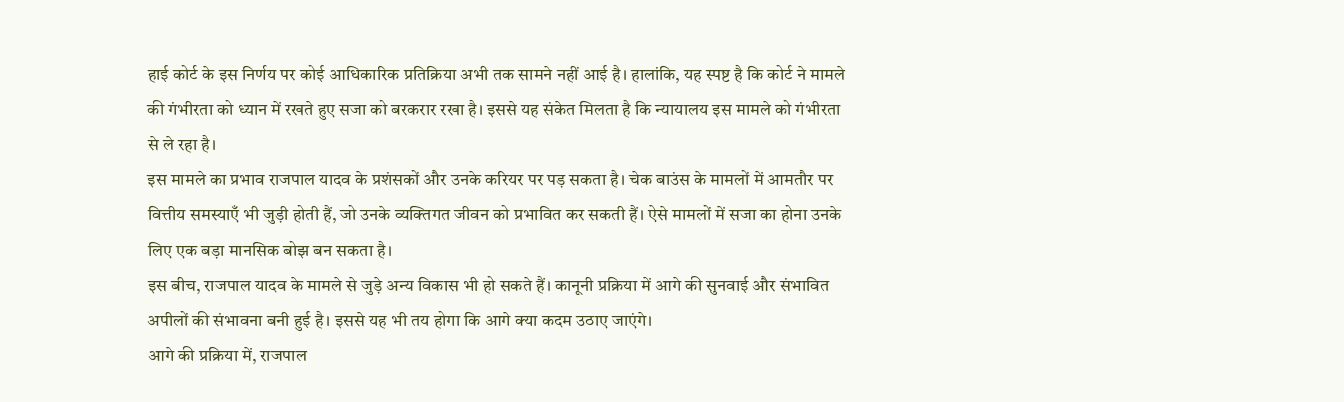हाई कोर्ट के इस निर्णय पर कोई आधिकारिक प्रतिक्रिया अभी तक सामने नहीं आई है। हालांकि, यह स्पष्ट है कि कोर्ट ने मामले की गंभीरता को ध्यान में रखते हुए सजा को बरकरार रखा है। इससे यह संकेत मिलता है कि न्यायालय इस मामले को गंभीरता से ले रहा है।
इस मामले का प्रभाव राजपाल यादव के प्रशंसकों और उनके करियर पर पड़ सकता है। चेक बाउंस के मामलों में आमतौर पर वित्तीय समस्याएँ भी जुड़ी होती हैं, जो उनके व्यक्तिगत जीवन को प्रभावित कर सकती हैं। ऐसे मामलों में सजा का होना उनके लिए एक बड़ा मानसिक बोझ बन सकता है।
इस बीच, राजपाल यादव के मामले से जुड़े अन्य विकास भी हो सकते हैं। कानूनी प्रक्रिया में आगे की सुनवाई और संभावित अपीलों की संभावना बनी हुई है। इससे यह भी तय होगा कि आगे क्या कदम उठाए जाएंगे।
आगे की प्रक्रिया में, राजपाल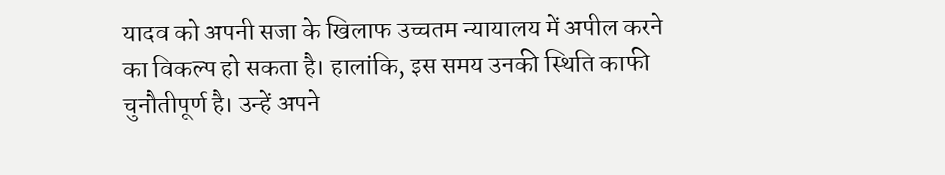यादव को अपनी सजा के खिलाफ उच्चतम न्यायालय में अपील करने का विकल्प हो सकता है। हालांकि, इस समय उनकी स्थिति काफी चुनौतीपूर्ण है। उन्हें अपने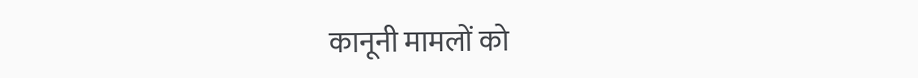कानूनी मामलों को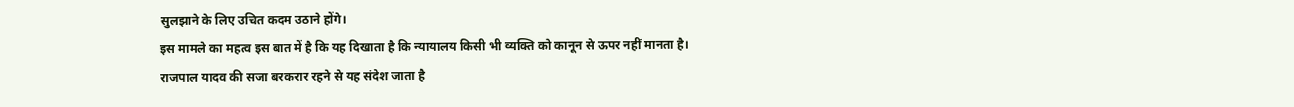सुलझाने के लिए उचित कदम उठाने होंगे।
इस मामले का महत्व इस बात में है कि यह दिखाता है कि न्यायालय किसी भी व्यक्ति को कानून से ऊपर नहीं मानता है। राजपाल यादव की सजा बरकरार रहने से यह संदेश जाता है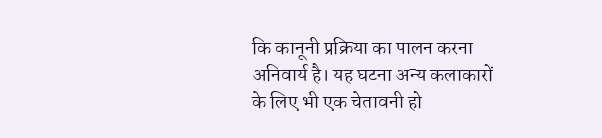कि कानूनी प्रक्रिया का पालन करना अनिवार्य है। यह घटना अन्य कलाकारों के लिए भी एक चेतावनी हो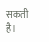सकती है।